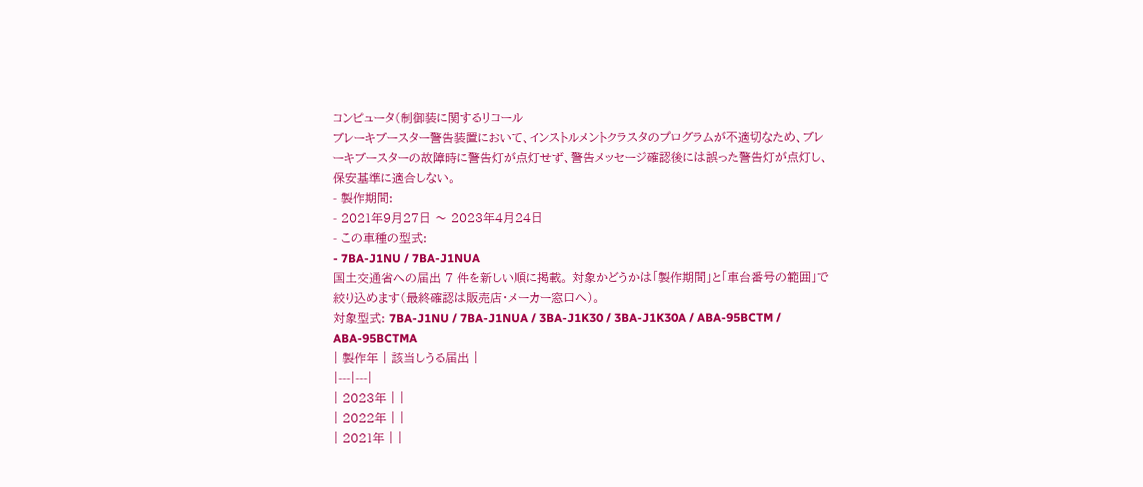コンピュータ(制御装に関するリコール
ブレーキブースター警告装置において、インストルメントクラスタのプログラムが不適切なため、ブレーキブースターの故障時に警告灯が点灯せず、警告メッセージ確認後には誤った警告灯が点灯し、保安基準に適合しない。
- 製作期間:
- 2021年9月27日 〜 2023年4月24日
- この車種の型式:
- 7BA-J1NU / 7BA-J1NUA
国土交通省への届出 7 件を新しい順に掲載。 対象かどうかは「製作期間」と「車台番号の範囲」で絞り込めます(最終確認は販売店・メーカー窓口へ)。
対象型式: 7BA-J1NU / 7BA-J1NUA / 3BA-J1K30 / 3BA-J1K30A / ABA-95BCTM / ABA-95BCTMA
| 製作年 | 該当しうる届出 |
|---|---|
| 2023年 | |
| 2022年 | |
| 2021年 | |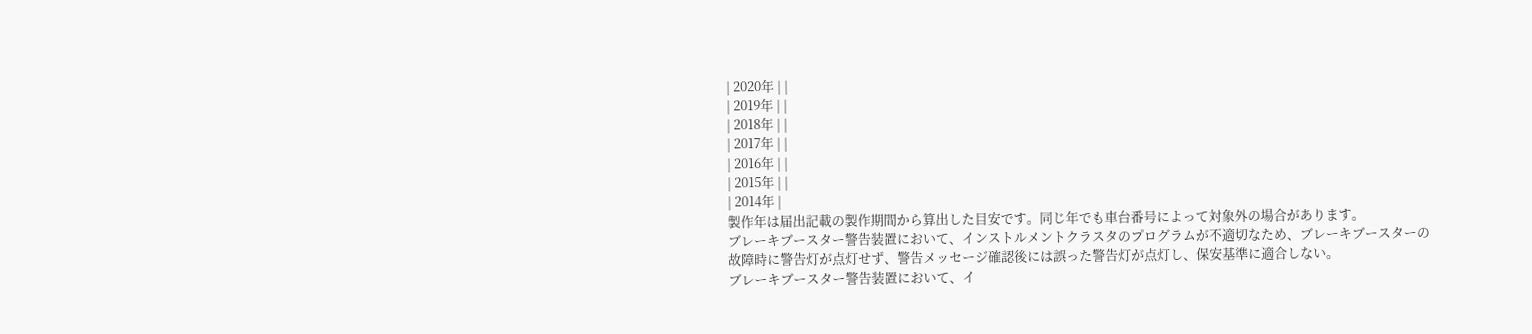| 2020年 | |
| 2019年 | |
| 2018年 | |
| 2017年 | |
| 2016年 | |
| 2015年 | |
| 2014年 |
製作年は届出記載の製作期間から算出した目安です。同じ年でも車台番号によって対象外の場合があります。
ブレーキブースター警告装置において、インストルメントクラスタのプログラムが不適切なため、ブレーキブースターの故障時に警告灯が点灯せず、警告メッセージ確認後には誤った警告灯が点灯し、保安基準に適合しない。
ブレーキブースター警告装置において、イ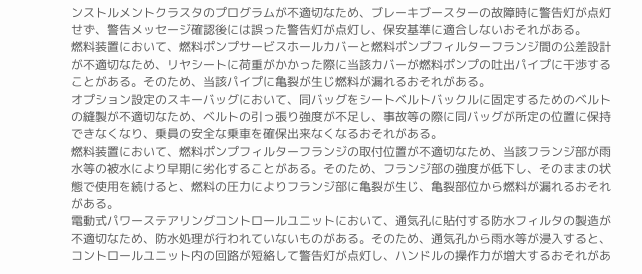ンストルメントクラスタのプログラムが不適切なため、ブレーキブースターの故障時に警告灯が点灯せず、警告メッセージ確認後には誤った警告灯が点灯し、保安基準に適合しないおそれがある。
燃料装置において、燃料ポンプサービスホールカバーと燃料ポンプフィルターフランジ間の公差設計が不適切なため、リヤシートに荷重がかかった際に当該カバーが燃料ポンプの吐出パイプに干渉することがある。そのため、当該パイプに亀裂が生じ燃料が漏れるおそれがある。
オプション設定のスキーバッグにおいて、同バッグをシートベルトバックルに固定するためのベルトの縫製が不適切なため、ベルトの引っ張り強度が不足し、事故等の際に同バッグが所定の位置に保持できなくなり、乗員の安全な乗車を確保出来なくなるおそれがある。
燃料装置において、燃料ポンプフィルターフランジの取付位置が不適切なため、当該フランジ部が雨水等の被水により早期に劣化することがある。そのため、フランジ部の強度が低下し、そのままの状態で使用を続けると、燃料の圧力によりフランジ部に亀裂が生じ、亀裂部位から燃料が漏れるおそれがある。
電動式パワーステアリングコントロールユニットにおいて、通気孔に貼付する防水フィルタの製造が不適切なため、防水処理が行われていないものがある。そのため、通気孔から雨水等が浸入すると、コントロールユニット内の回路が短絡して警告灯が点灯し、ハンドルの操作力が増大するおそれがあ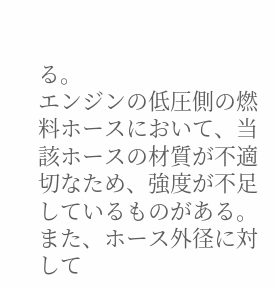る。
エンジンの低圧側の燃料ホースにおいて、当該ホースの材質が不適切なため、強度が不足しているものがある。また、ホース外径に対して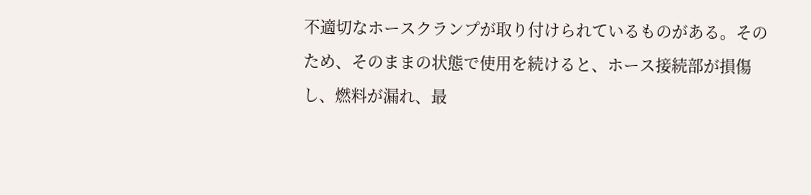不適切なホースクランプが取り付けられているものがある。そのため、そのままの状態で使用を続けると、ホース接続部が損傷し、燃料が漏れ、最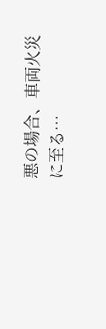悪の場合、車両火災に至る…